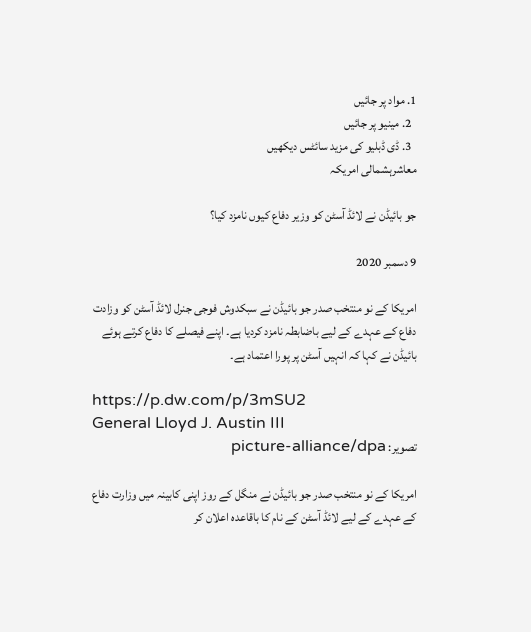1. مواد پر جائیں
  2. مینیو پر جائیں
  3. ڈی ڈبلیو کی مزید سائٹس دیکھیں
معاشرہشمالی امریکہ

جو بائیڈن نے لائڈ آسٹن کو وزیر دفاع کیوں نامزد کیا؟

9 دسمبر 2020

امریکا کے نو منتخب صدر جو بائیڈن نے سبکدوش فوجی جنرل لائڈ آسٹن کو وزادت دفاع کے عہدے کے لیے باضابطہ نامزد کردیا ہے۔ اپنے فیصلے کا دفاع کرتے ہوئے بائیڈن نے کہا کہ انہیں آسٹن پر پورا اعتماد ہے۔

https://p.dw.com/p/3mSU2
General Lloyd J. Austin III
تصویر: picture-alliance/dpa

امریکا کے نو منتخب صدر جو بائیڈن نے منگل کے روز اپنی کابینہ میں وزارت دفاع کے عہدے کے لیے لائڈ آسٹن کے نام کا باقاعدہ اعلان کر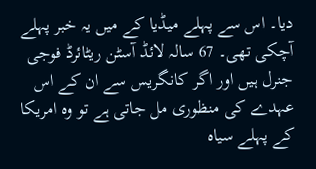دیا۔ اس سے پہلے میڈیا کے میں یہ خبر پہلے آچکی تھی۔ 67 سالہ لائڈ آسٹن ریٹائرڈ فوجی جنرل ہیں اور اگر کانگریس سے ان کے اس عہدے کی منظوری مل جاتی ہے تو وہ امریکا کے پہلے سیاہ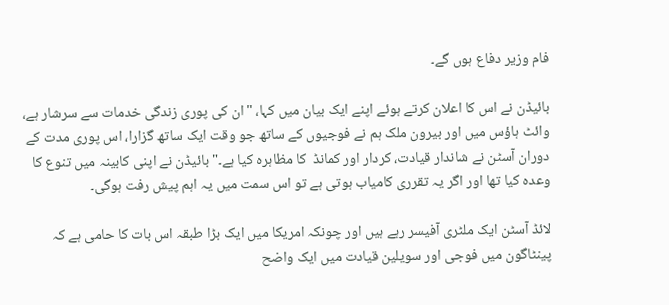فام وزیر دفاع ہوں گے۔

بائیڈن نے اس کا اعلان کرتے ہوئے اپنے ایک بیان میں کہا، "ان کی پوری زندگی خدمات سے سرشار ہے، وائٹ ہاؤس میں اور بیرون ملک ہم نے فوجیوں کے ساتھ جو وقت ایک ساتھ گزارا، اس پوری مدت کے دوران آسٹن نے شاندار قیادت، کردار اور کمانڈ  کا مظاہرہ کیا ہے۔" بائیڈن نے اپنی کابینہ میں تنوع کا وعدہ کیا تھا اور اگر یہ تقرری کامیاب ہوتی ہے تو اس سمت میں یہ اہم پیش رفت ہوگی۔

لائڈ آسٹن ایک ملٹری آفیسر رہے ہیں اور چونکہ امریکا میں ایک بڑا طبقہ اس بات کا حامی ہے کہ پینٹاگون میں فوجی اور سویلین قیادت میں ایک واضح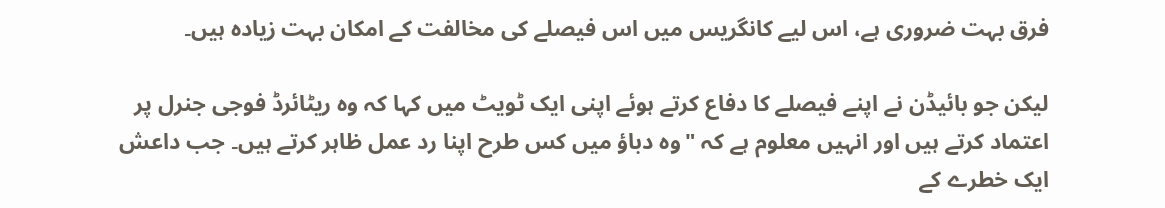فرق بہت ضروری ہے، اس لیے کانگریس میں اس فیصلے کی مخالفت کے امکان بہت زیادہ ہیں۔

لیکن جو بائیڈن نے اپنے فیصلے کا دفاع کرتے ہوئے اپنی ایک ٹویٹ میں کہا کہ وہ ریٹائرڈ فوجی جنرل پر اعتماد کرتے ہیں اور انہیں معلوم ہے کہ "وہ دباؤ میں کس طرح اپنا رد عمل ظاہر کرتے ہیں۔ جب داعش ایک خطرے کے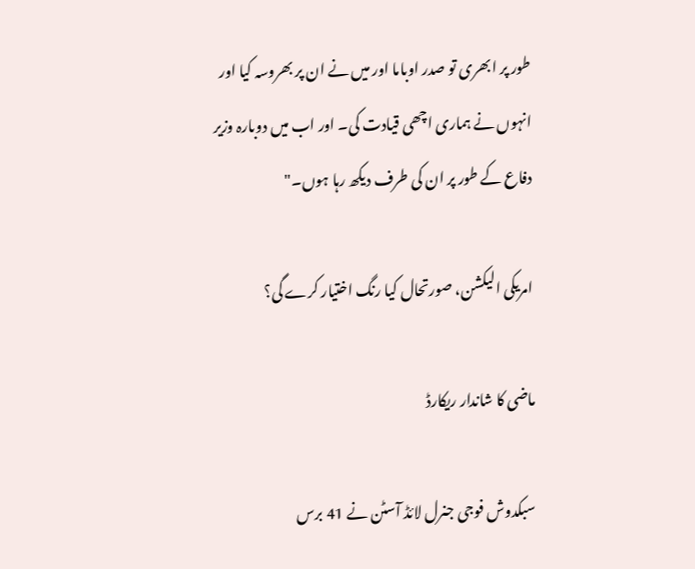طور پر ابھری تو صدر اوباما اور میں نے ان پر بھروسہ کیا اور انہوں نے ہماری اچھی قیادت کی۔ اور اب میں دوبارہ وزیر دفاع کے طور پر ان کی طرف دیکھ رہا ہوں۔"

امریکی الیکشن، صورتحال کیا رنگ اختیار کرے گی؟

ماضی کا شاندار ریکارڈ

سبکدوش فوجی جنرل لائڈ آسٹن نے 41 برس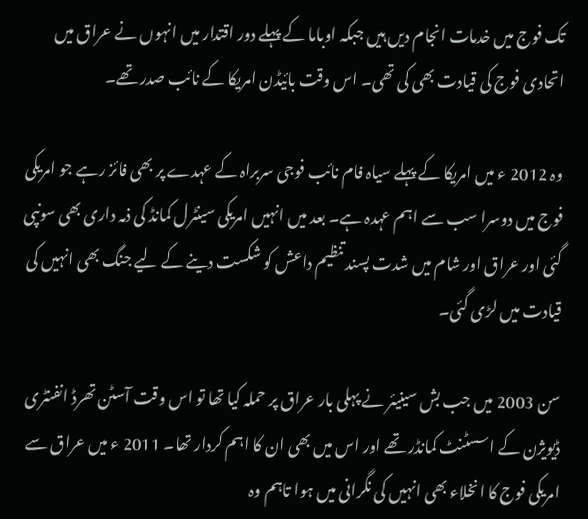تک فوج میں خدمات انجام دیں ہیں جبکہ اوباما کے پہلے دور اقتدار میں انہوں نے عراق میں اتحادی فوج کی قیادت بھی کی تھی۔ اس وقت بائیڈن امریکا کے نائب صدر تھے۔

وہ 2012 ء میں امریکا کے پہلے سیاہ فام نائب فوجی سربراہ کے عہدے پر بھی فائز رہے جو امریکی فوج میں دوسرا سب سے اہم عہدہ ہے۔ بعد میں انہیں امریکی سینٹرل کمانڈ کی ذمہ داری بھی سونپی گئی اور عراق اور شام میں شدت پسند تنظیم داعش کو شکست دینے کے لیے جنگ بھی انہیں کی قیادت میں لڑی گئی۔

سن 2003 میں جب بش سینیئر نے پہلی بار عراق پر حملہ کیا تھا تو اس وقت آسٹن تھرڈ انفنٹری ڈیویژن کے اسسٹنٹ کمانڈر تھے اور اس میں بھی ان کا اہم کردار تھا۔ 2011 ء میں عراق سے امریکی فوج کا انخلاء بھی انہیں کی نگرانی میں ہوا تاہم وہ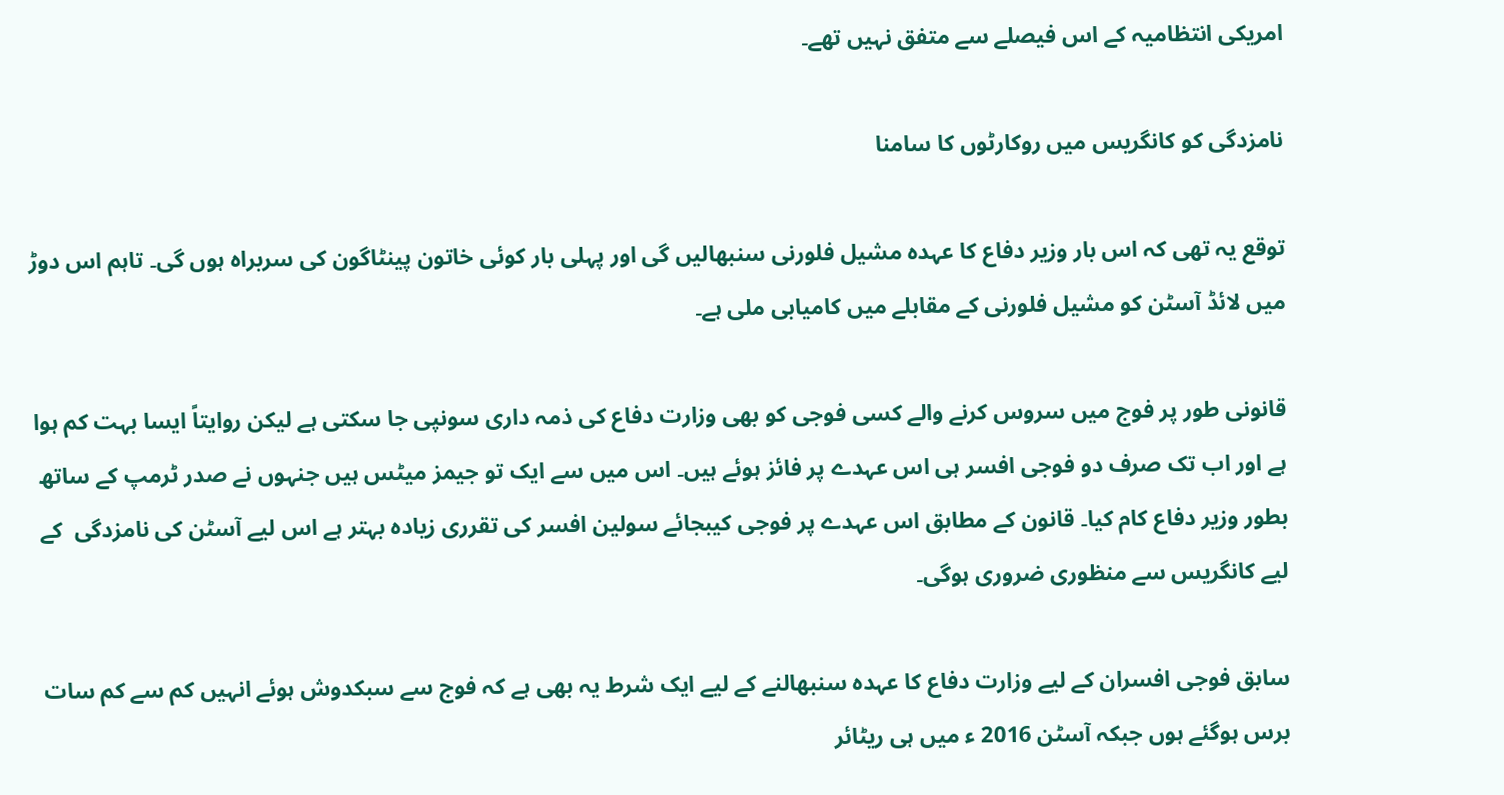امریکی انتظامیہ کے اس فیصلے سے متفق نہیں تھے۔

نامزدگی کو کانگریس میں روکارٹوں کا سامنا

توقع یہ تھی کہ اس بار وزیر دفاع کا عہدہ مشیل فلورنی سنبھالیں گی اور پہلی بار کوئی خاتون پینٹاگون کی سربراہ ہوں گی۔ تاہم اس دوڑ میں لائڈ آسٹن کو مشیل فلورنی کے مقابلے میں کامیابی ملی ہے۔

قانونی طور پر فوج میں سروس کرنے والے کسی فوجی کو بھی وزارت دفاع کی ذمہ داری سونپی جا سکتی ہے لیکن روایتاً ایسا بہت کم ہوا ہے اور اب تک صرف دو فوجی افسر ہی اس عہدے پر فائز ہوئے ہیں۔ اس میں سے ایک تو جیمز میٹس ہیں جنہوں نے صدر ٹرمپ کے ساتھ بطور وزیر دفاع کام کیا۔ قانون کے مطابق اس عہدے پر فوجی کیبجائے سولین افسر کی تقرری زیادہ بہتر ہے اس لیے آسٹن کی نامزدگی  کے لیے کانگریس سے منظوری ضروری ہوگی۔

سابق فوجی افسران کے لیے وزارت دفاع کا عہدہ سنبھالنے کے لیے ایک شرط یہ بھی ہے کہ فوج سے سبکدوش ہوئے انہیں کم سے کم سات برس ہوگئے ہوں جبکہ آسٹن 2016 ء میں ہی ریٹائر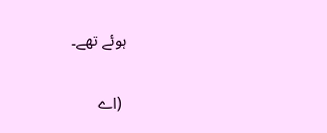ہوئے تھے۔

 (اے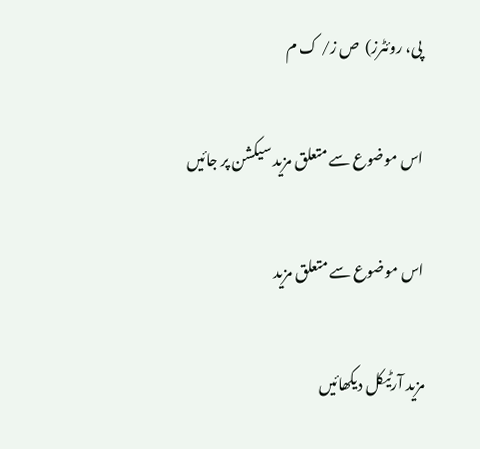پی، روئٹرز)  ص ز/ ک م

اس موضوع سے متعلق مزید سیکشن پر جائیں

اس موضوع سے متعلق مزید

مزید آرٹیکل دیکھائیں